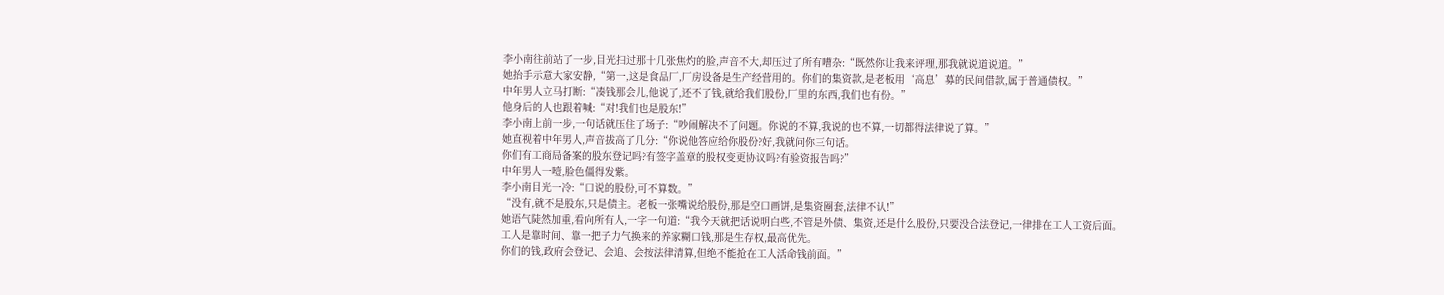李小南往前站了一步,目光扫过那十几张焦灼的脸,声音不大,却压过了所有嘈杂:“既然你让我来评理,那我就说道说道。”
她抬手示意大家安静,“第一,这是食品厂,厂房设备是生产经营用的。你们的集资款,是老板用‘高息’募的民间借款,属于普通债权。”
中年男人立马打断:“凑钱那会儿,他说了,还不了钱,就给我们股份,厂里的东西,我们也有份。”
他身后的人也跟着喊:“对!我们也是股东!”
李小南上前一步,一句话就压住了场子:“吵闹解决不了问题。你说的不算,我说的也不算,一切都得法律说了算。”
她直视着中年男人,声音拔高了几分:“你说他答应给你股份?好,我就问你三句话。
你们有工商局备案的股东登记吗?有签字盖章的股权变更协议吗?有验资报告吗?”
中年男人一噎,脸色僵得发紫。
李小南目光一冷:“口说的股份,可不算数。”
“没有,就不是股东,只是债主。老板一张嘴说给股份,那是空口画饼,是集资圈套,法律不认!”
她语气陡然加重,看向所有人,一字一句道:“我今天就把话说明白些,不管是外债、集资,还是什么股份,只要没合法登记,一律排在工人工资后面。
工人是靠时间、靠一把子力气换来的养家糊口钱,那是生存权,最高优先。
你们的钱,政府会登记、会追、会按法律清算,但绝不能抢在工人活命钱前面。”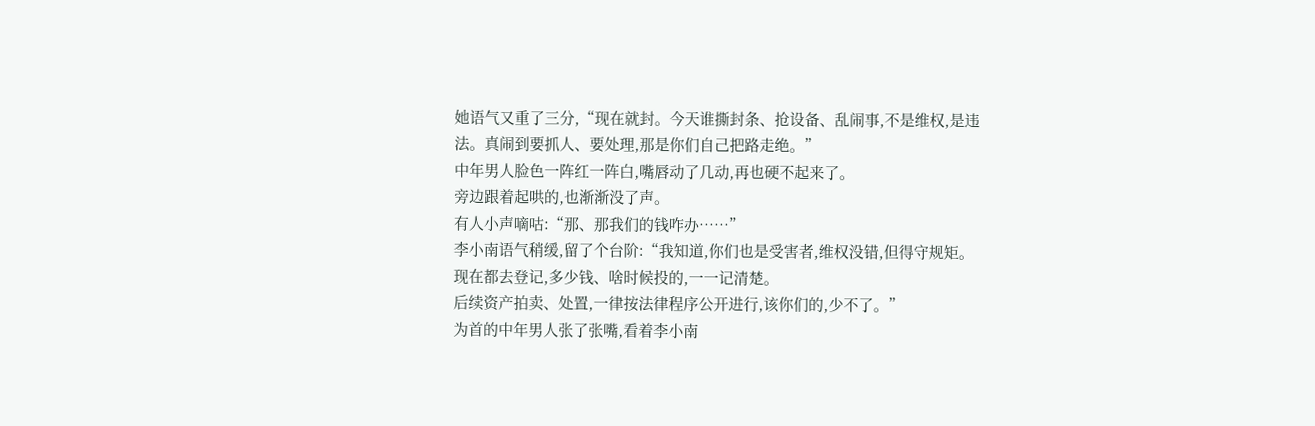她语气又重了三分,“现在就封。今天谁撕封条、抢设备、乱闹事,不是维权,是违法。真闹到要抓人、要处理,那是你们自己把路走绝。”
中年男人脸色一阵红一阵白,嘴唇动了几动,再也硬不起来了。
旁边跟着起哄的,也渐渐没了声。
有人小声嘀咕:“那、那我们的钱咋办……”
李小南语气稍缓,留了个台阶:“我知道,你们也是受害者,维权没错,但得守规矩。
现在都去登记,多少钱、啥时候投的,一一记清楚。
后续资产拍卖、处置,一律按法律程序公开进行,该你们的,少不了。”
为首的中年男人张了张嘴,看着李小南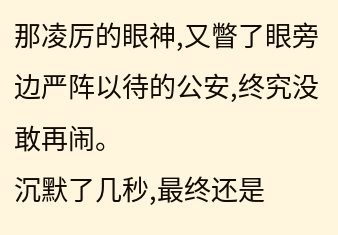那凌厉的眼神,又瞥了眼旁边严阵以待的公安,终究没敢再闹。
沉默了几秒,最终还是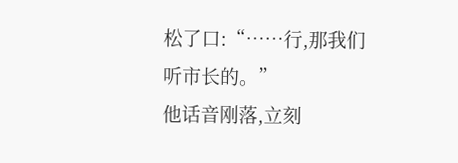松了口:“……行,那我们听市长的。”
他话音刚落,立刻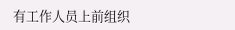有工作人员上前组织